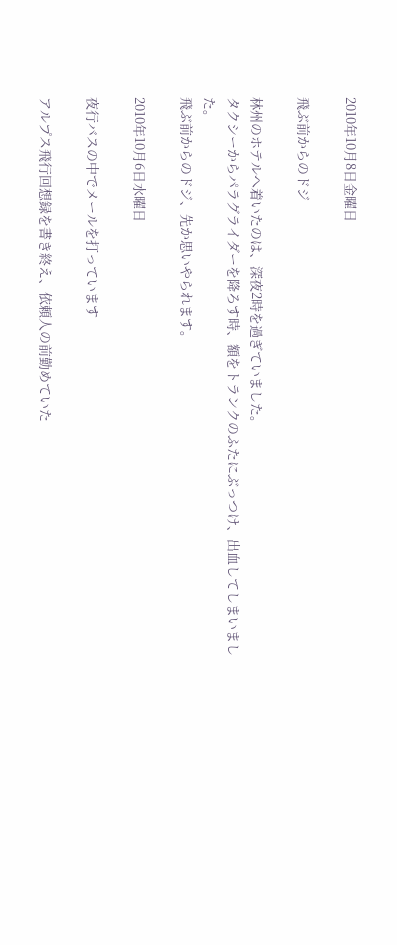2010年10月8日金曜日

飛ぶ前からのドジ

林州のホテルへ着いたのは、深夜2時を過ぎていました。
タクシーからパラグライダーを降ろす時、額をトランクのふたにぶっつけ、出血してしまいました。
飛ぶ前からのドジ、先か思いやられます。

2010年10月6日水曜日

夜行バスの中でメールを打っています

アルプス飛行回想録を書き終え、依頼人の前勤めていた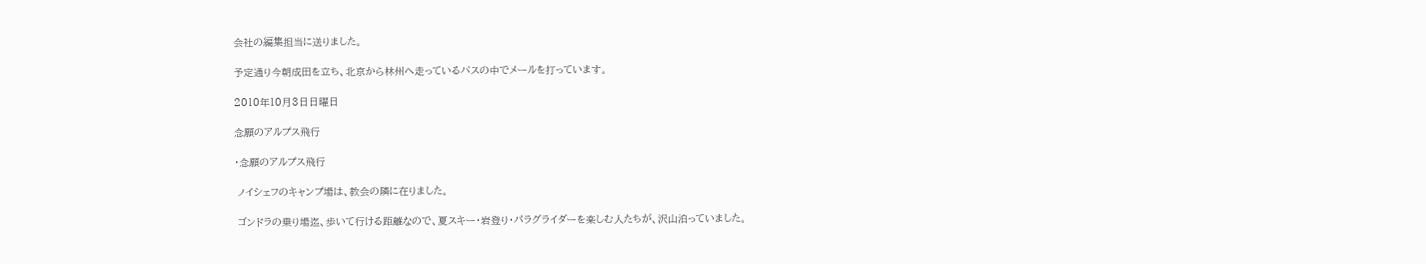会社の編集担当に送りました。

予定通り今朝成田を立ち、北京から林州へ走っているバスの中でメールを打っています。

2010年10月3日日曜日

念願のアルプス飛行

・念願のアルプス飛行

 ノイシェフのキャンプ場は、教会の隣に在りました。

 ゴンドラの乗り場迄、歩いて行ける距離なので、夏スキー・岩登り・パラグライダーを楽しむ人たちが、沢山泊っていました。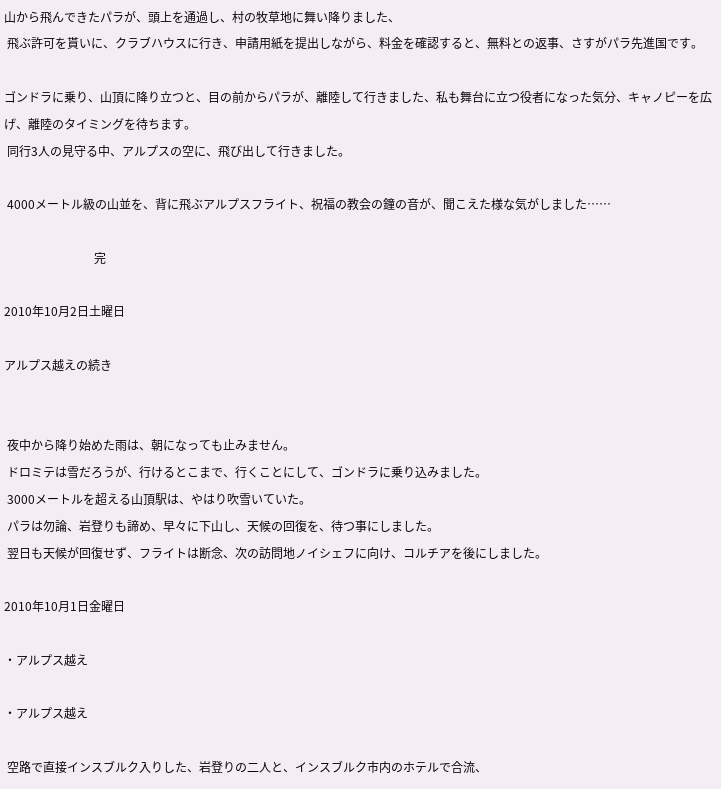山から飛んできたパラが、頭上を通過し、村の牧草地に舞い降りました、
 飛ぶ許可を貰いに、クラブハウスに行き、申請用紙を提出しながら、料金を確認すると、無料との返事、さすがパラ先進国です。

ゴンドラに乗り、山頂に降り立つと、目の前からパラが、離陸して行きました、私も舞台に立つ役者になった気分、キャノピーを広げ、離陸のタイミングを待ちます。
 同行3人の見守る中、アルプスの空に、飛び出して行きました。

 4000メートル級の山並を、背に飛ぶアルプスフライト、祝福の教会の鐘の音が、聞こえた様な気がしました……

                              完

2010年10月2日土曜日

アルプス越えの続き


 夜中から降り始めた雨は、朝になっても止みません。
 ドロミテは雪だろうが、行けるとこまで、行くことにして、ゴンドラに乗り込みました。
 3000メートルを超える山頂駅は、やはり吹雪いていた。
 パラは勿論、岩登りも諦め、早々に下山し、天候の回復を、待つ事にしました。
 翌日も天候が回復せず、フライトは断念、次の訪問地ノイシェフに向け、コルチアを後にしました。

2010年10月1日金曜日

・アルプス越え

・アルプス越え

 空路で直接インスブルク入りした、岩登りの二人と、インスブルク市内のホテルで合流、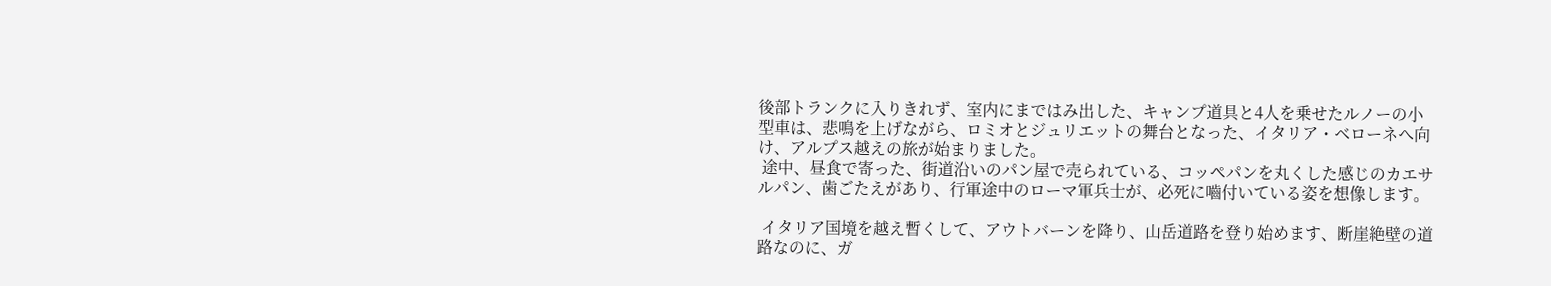後部トランクに入りきれず、室内にまではみ出した、キャンプ道具と4人を乗せたルノーの小型車は、悲鳴を上げながら、ロミオとジュリエットの舞台となった、イタリア・ベローネへ向け、アルプス越えの旅が始まりました。
 途中、昼食で寄った、街道沿いのパン屋で売られている、コッペパンを丸くした感じのカエサルパン、歯ごたえがあり、行軍途中のローマ軍兵士が、必死に嚙付いている姿を想像します。

 イタリア国境を越え暫くして、アウトバーンを降り、山岳道路を登り始めます、断崖絶壁の道路なのに、ガ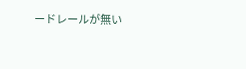ードレールが無い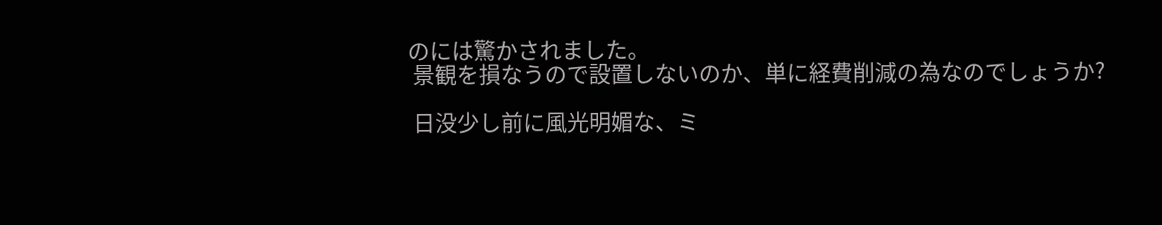のには驚かされました。
 景観を損なうので設置しないのか、単に経費削減の為なのでしょうか?

 日没少し前に風光明媚な、ミ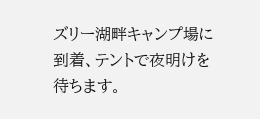ズリー湖畔キャンプ場に到着、テントで夜明けを待ちます。